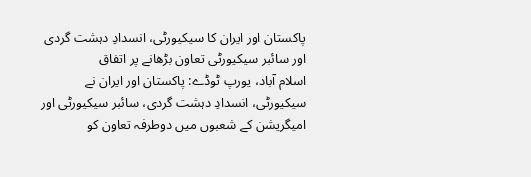پاکستان اور ایران کا سیکیورٹی، انسدادِ دہشت گردی اور سائبر سیکیورٹی تعاون بڑھانے پر اتفاق
اسلام آباد، یورپ ٹوڈے: پاکستان اور ایران نے سیکیورٹی، انسدادِ دہشت گردی، سائبر سیکیورٹی اور امیگریشن کے شعبوں میں دوطرفہ تعاون کو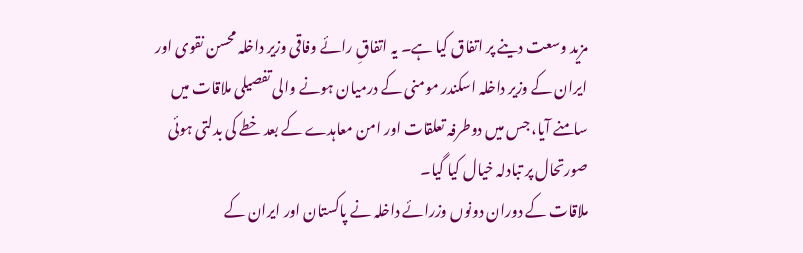مزید وسعت دینے پر اتفاق کیا ہے۔ یہ اتفاقِ رائے وفاقی وزیر داخلہ محسن نقوی اور ایران کے وزیر داخلہ اسکندر مومنی کے درمیان ہونے والی تفصیلی ملاقات میں سامنے آیا، جس میں دوطرفہ تعلقات اور امن معاہدے کے بعد خطے کی بدلتی ہوئی صورتحال پر تبادلہ خیال کیا گیا۔
ملاقات کے دوران دونوں وزرائے داخلہ نے پاکستان اور ایران کے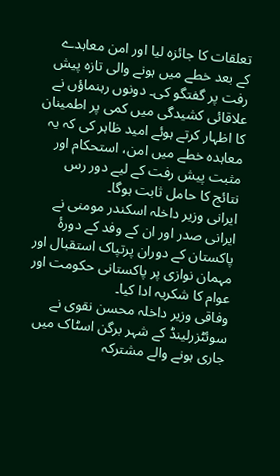تعلقات کا جائزہ لیا اور امن معاہدے کے بعد خطے میں ہونے والی تازہ پیش رفت پر گفتگو کی۔ دونوں رہنماؤں نے علاقائی کشیدگی میں کمی پر اطمینان کا اظہار کرتے ہوئے امید ظاہر کی کہ یہ معاہدہ خطے میں امن، استحکام اور مثبت پیش رفت کے لیے دور رس نتائج کا حامل ثابت ہوگا۔
ایرانی وزیر داخلہ اسکندر مومنی نے ایرانی صدر اور ان کے وفد کے دورۂ پاکستان کے دوران پرتپاک استقبال اور مہمان نوازی پر پاکستانی حکومت اور عوام کا شکریہ ادا کیا۔
وفاقی وزیر داخلہ محسن نقوی نے سوئٹزرلینڈ کے شہر برگن اسٹاک میں جاری ہونے والے مشترکہ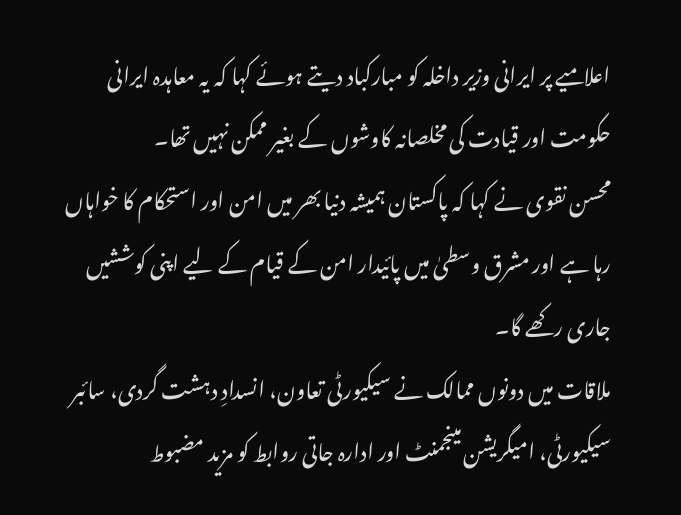اعلامیے پر ایرانی وزیر داخلہ کو مبارکباد دیتے ہوئے کہا کہ یہ معاہدہ ایرانی حکومت اور قیادت کی مخلصانہ کاوشوں کے بغیر ممکن نہیں تھا۔
محسن نقوی نے کہا کہ پاکستان ہمیشہ دنیا بھر میں امن اور استحکام کا خواہاں رہا ہے اور مشرق وسطیٰ میں پائیدار امن کے قیام کے لیے اپنی کوششیں جاری رکھے گا۔
ملاقات میں دونوں ممالک نے سیکیورٹی تعاون، انسدادِ دہشت گردی، سائبر سیکیورٹی، امیگریشن مینجمنٹ اور ادارہ جاتی روابط کو مزید مضبوط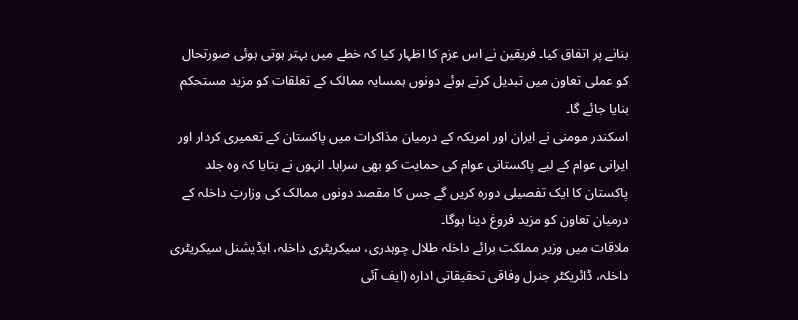بنانے پر اتفاق کیا۔ فریقین نے اس عزم کا اظہار کیا کہ خطے میں بہتر ہوتی ہوئی صورتحال کو عملی تعاون میں تبدیل کرتے ہوئے دونوں ہمسایہ ممالک کے تعلقات کو مزید مستحکم بنایا جائے گا۔
اسکندر مومنی نے ایران اور امریکہ کے درمیان مذاکرات میں پاکستان کے تعمیری کردار اور ایرانی عوام کے لیے پاکستانی عوام کی حمایت کو بھی سراہا۔ انہوں نے بتایا کہ وہ جلد پاکستان کا ایک تفصیلی دورہ کریں گے جس کا مقصد دونوں ممالک کی وزارتِ داخلہ کے درمیان تعاون کو مزید فروغ دینا ہوگا۔
ملاقات میں وزیر مملکت برائے داخلہ طلال چوہدری، سیکریٹری داخلہ، ایڈیشنل سیکریٹری داخلہ، ڈائریکٹر جنرل وفاقی تحقیقاتی ادارہ (ایف آئی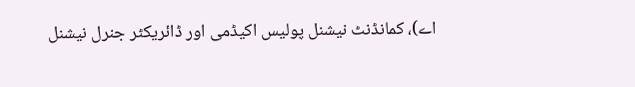اے)، کمانڈنٹ نیشنل پولیس اکیڈمی اور ڈائریکٹر جنرل نیشنل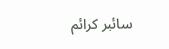سائبر کرائم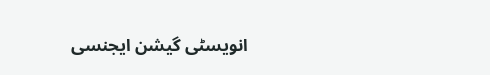انویسٹی گیشن ایجنسی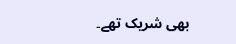بھی شریک تھے۔